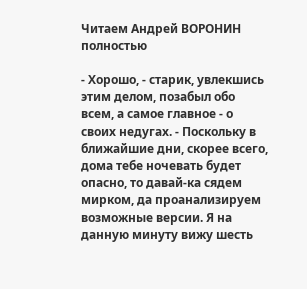Читаем Андрей ВОРОНИН полностью

- Хорошо, - старик, увлекшись этим делом, позабыл обо всем, а самое главное - о своих недугах. - Поскольку в ближайшие дни, скорее всего, дома тебе ночевать будет опасно, то давай-ка сядем мирком, да проанализируем возможные версии. Я на данную минуту вижу шесть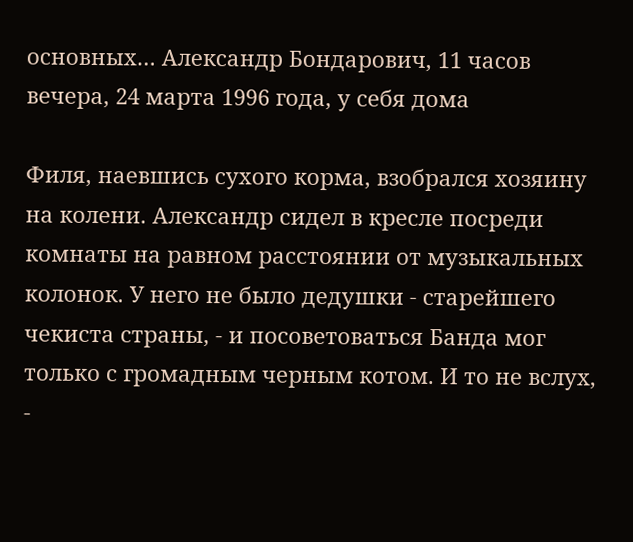основных… Александр Бондарович, 11 часов вечера, 24 марта 1996 года, у себя дома

Филя, наевшись сухого корма, взобрался хозяину на колени. Александр сидел в кресле посреди комнаты на равном расстоянии от музыкальных колонок. У него не было дедушки - старейшего чекиста страны, - и посоветоваться Банда мог только с громадным черным котом. И то не вслух, -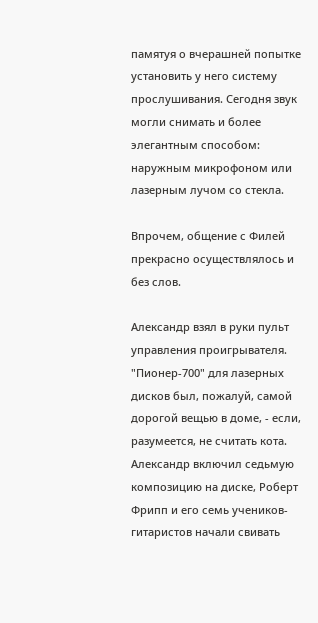памятуя о вчерашней попытке установить у него систему прослушивания. Сегодня звук могли снимать и более элегантным способом: наружным микрофоном или лазерным лучом со стекла.

Впрочем, общение с Филей прекрасно осуществлялось и без слов.

Александр взял в руки пульт управления проигрывателя. "Пионер-700" для лазерных дисков был, пожалуй, самой дорогой вещью в доме, - если, разумеется, не считать кота. Александр включил седьмую композицию на диске, Роберт Фрипп и его семь учеников-гитаристов начали свивать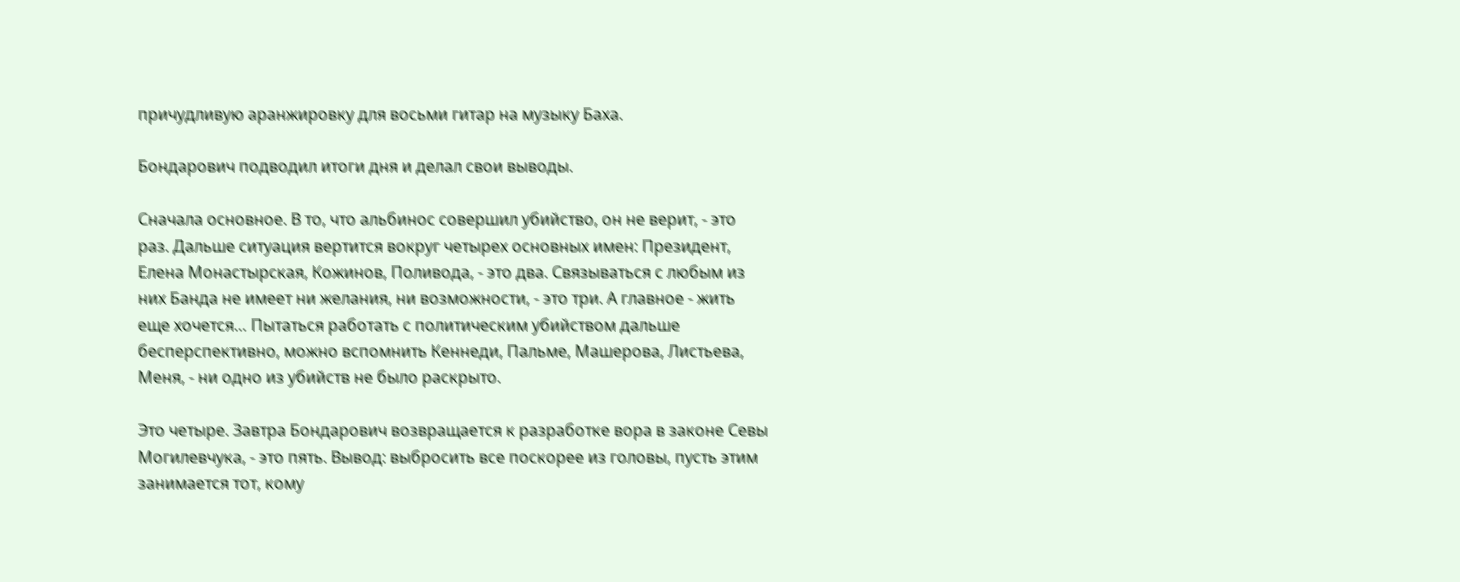причудливую аранжировку для восьми гитар на музыку Баха.

Бондарович подводил итоги дня и делал свои выводы.

Сначала основное. В то, что альбинос совершил убийство, он не верит, - это раз. Дальше ситуация вертится вокруг четырех основных имен: Президент, Елена Монастырская, Кожинов, Поливода, - это два. Связываться с любым из них Банда не имеет ни желания, ни возможности, - это три. А главное - жить еще хочется… Пытаться работать с политическим убийством дальше бесперспективно, можно вспомнить Кеннеди, Пальме, Машерова, Листьева, Меня, - ни одно из убийств не было раскрыто.

Это четыре. Завтра Бондарович возвращается к разработке вора в законе Севы Могилевчука, - это пять. Вывод: выбросить все поскорее из головы, пусть этим занимается тот, кому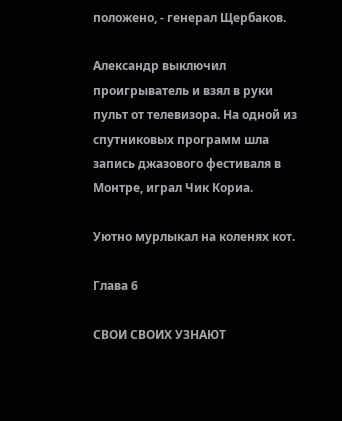положено, - генерал Щербаков.

Александр выключил проигрыватель и взял в руки пульт от телевизора. На одной из спутниковых программ шла запись джазового фестиваля в Монтре, играл Чик Кориа.

Уютно мурлыкал на коленях кот.

Глава 6

СВОИ СВОИХ УЗНАЮТ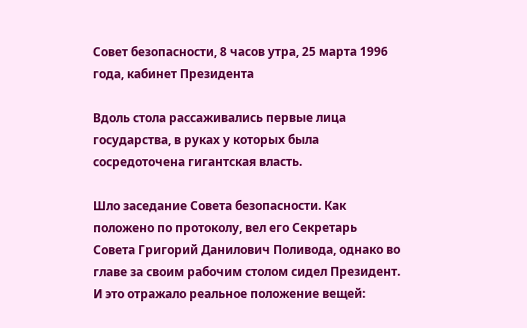Совет безопасности, 8 часов утра, 25 марта 1996 года, кабинет Президента

Вдоль стола рассаживались первые лица государства, в руках у которых была сосредоточена гигантская власть.

Шло заседание Совета безопасности. Как положено по протоколу, вел его Секретарь Совета Григорий Данилович Поливода, однако во главе за своим рабочим столом сидел Президент. И это отражало реальное положение вещей: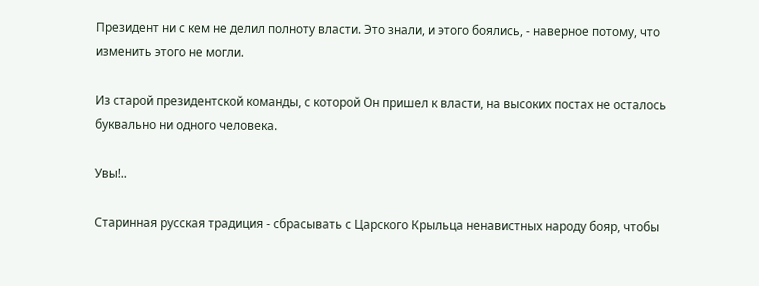Президент ни с кем не делил полноту власти. Это знали, и этого боялись, - наверное потому, что изменить этого не могли.

Из старой президентской команды, с которой Он пришел к власти, на высоких постах не осталось буквально ни одного человека.

Увы!..

Старинная русская традиция - сбрасывать с Царского Крыльца ненавистных народу бояр, чтобы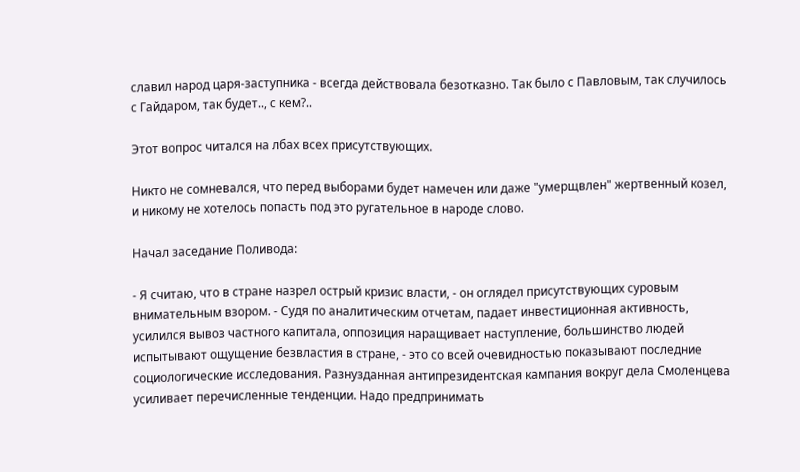славил народ царя-заступника - всегда действовала безотказно. Так было с Павловым, так случилось с Гайдаром, так будет.., с кем?..

Этот вопрос читался на лбах всех присутствующих.

Никто не сомневался, что перед выборами будет намечен или даже "умерщвлен" жертвенный козел, и никому не хотелось попасть под это ругательное в народе слово.

Начал заседание Поливода:

- Я считаю, что в стране назрел острый кризис власти, - он оглядел присутствующих суровым внимательным взором. - Судя по аналитическим отчетам, падает инвестиционная активность, усилился вывоз частного капитала, оппозиция наращивает наступление, большинство людей испытывают ощущение безвластия в стране, - это со всей очевидностью показывают последние социологические исследования. Разнузданная антипрезидентская кампания вокруг дела Смоленцева усиливает перечисленные тенденции. Надо предпринимать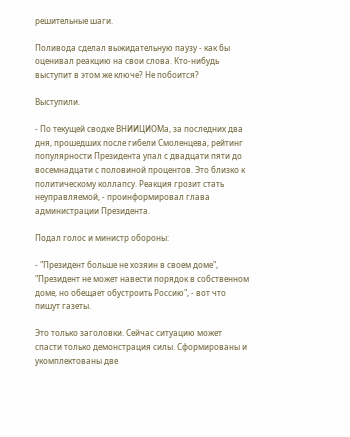решительные шаги.

Поливода сделал выжидательную паузу - как бы оценивал реакцию на свои слова. Кто-нибудь выступит в этом же ключе? Не побоится?

Выступили.

- По текущей сводке ВНИИЦИОМа, за последних два дня, прошедших после гибели Смоленцева, рейтинг популярности Президента упал с двадцати пяти до восемнадцати с половиной процентов. Это близко к политическому коллапсу. Реакция грозит стать неуправляемой, - проинформировал глава администрации Президента.

Подал голос и министр обороны:

- "Президент больше не хозяин в своем доме", "Президент не может навести порядок в собственном доме, но обещает обустроить Россию", - вот что пишут газеты.

Это только заголовки. Сейчас ситуацию может спасти только демонстрация силы. Сформированы и укомплектованы две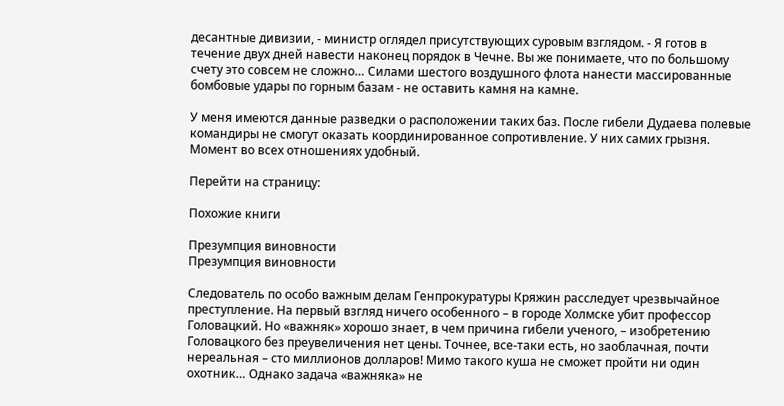десантные дивизии, - министр оглядел присутствующих суровым взглядом. - Я готов в течение двух дней навести наконец порядок в Чечне. Вы же понимаете, что по большому счету это совсем не сложно… Силами шестого воздушного флота нанести массированные бомбовые удары по горным базам - не оставить камня на камне.

У меня имеются данные разведки о расположении таких баз. После гибели Дудаева полевые командиры не смогут оказать координированное сопротивление. У них самих грызня. Момент во всех отношениях удобный.

Перейти на страницу:

Похожие книги

Презумпция виновности
Презумпция виновности

Следователь по особо важным делам Генпрокуратуры Кряжин расследует чрезвычайное преступление. На первый взгляд ничего особенного – в городе Холмске убит профессор Головацкий. Но «важняк» хорошо знает, в чем причина гибели ученого, – изобретению Головацкого без преувеличения нет цены. Точнее, все-таки есть, но заоблачная, почти нереальная – сто миллионов долларов! Мимо такого куша не сможет пройти ни один охотник… Однако задача «важняка» не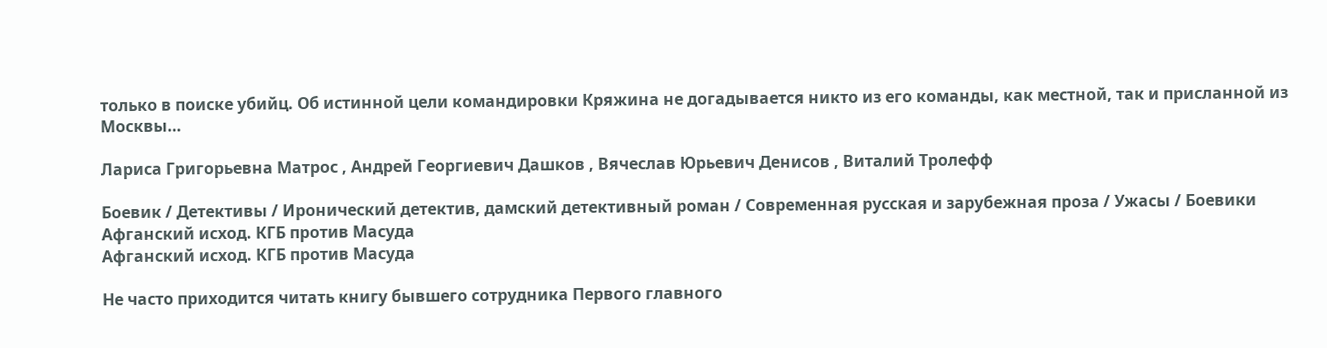только в поиске убийц. Об истинной цели командировки Кряжина не догадывается никто из его команды, как местной, так и присланной из Москвы…

Лариса Григорьевна Матрос , Андрей Георгиевич Дашков , Вячеслав Юрьевич Денисов , Виталий Тролефф

Боевик / Детективы / Иронический детектив, дамский детективный роман / Современная русская и зарубежная проза / Ужасы / Боевики
Афганский исход. КГБ против Масуда
Афганский исход. КГБ против Масуда

Не часто приходится читать книгу бывшего сотрудника Первого главного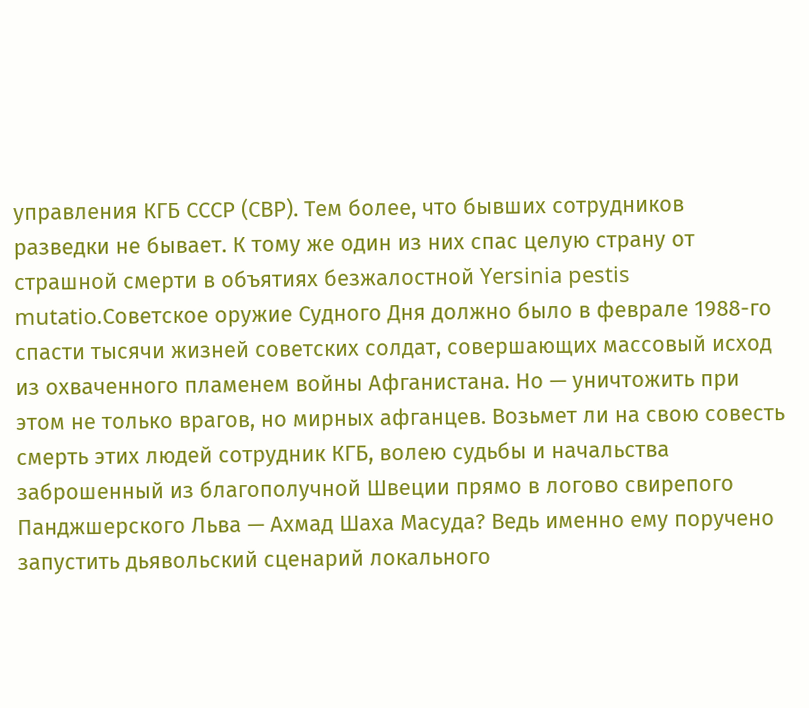управления КГБ СССР (СВР). Тем более, что бывших сотрудников разведки не бывает. К тому же один из них спас целую страну от страшной смерти в объятиях безжалостной Yersinia pestis mutatio.Советское оружие Судного Дня должно было в феврале 1988-го спасти тысячи жизней советских солдат, совершающих массовый исход из охваченного пламенем войны Афганистана. Но — уничтожить при этом не только врагов, но мирных афганцев. Возьмет ли на свою совесть смерть этих людей сотрудник КГБ, волею судьбы и начальства заброшенный из благополучной Швеции прямо в логово свирепого Панджшерского Льва — Ахмад Шаха Масуда? Ведь именно ему поручено запустить дьявольский сценарий локального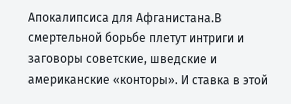Апокалипсиса для Афганистана.В смертельной борьбе плетут интриги и заговоры советские, шведские и американские «конторы». И ставка в этой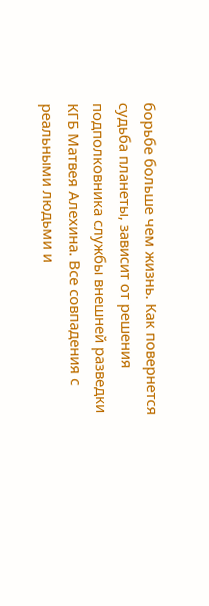борьбе больше чем жизнь. Как повернется судьба планеты, зависит от решения подполковника службы внешней разведки КГБ Матвея Алехина. Все совпадения с реальными людьми и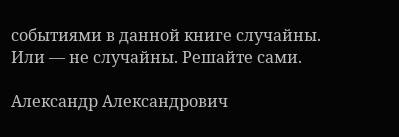событиями в данной книге случайны. Или — не случайны. Решайте сами.

Александр Александрович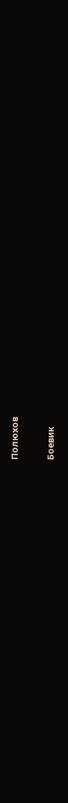Полюхов

Боевик